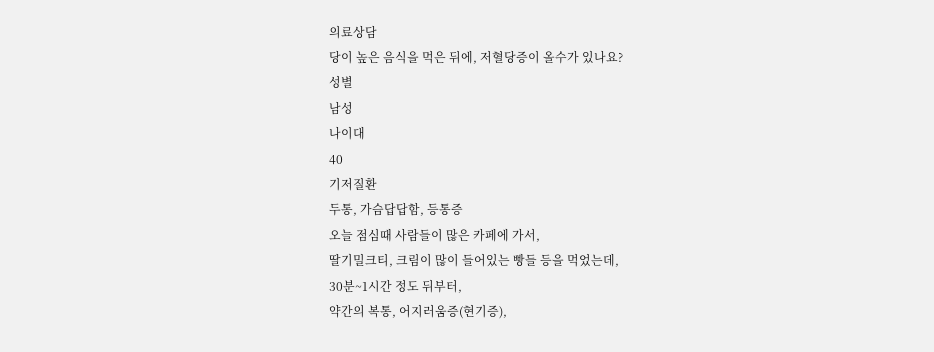의료상담
당이 높은 음식을 먹은 뒤에, 저혈당증이 올수가 있나요?
성별
남성
나이대
40
기저질환
두통, 가슴답답함, 등통증
오늘 점심때 사람들이 많은 카페에 가서,
딸기밀크티, 크림이 많이 들어있는 빵들 등을 먹었는데,
30분~1시간 정도 뒤부터,
약간의 복통, 어지러움증(현기증),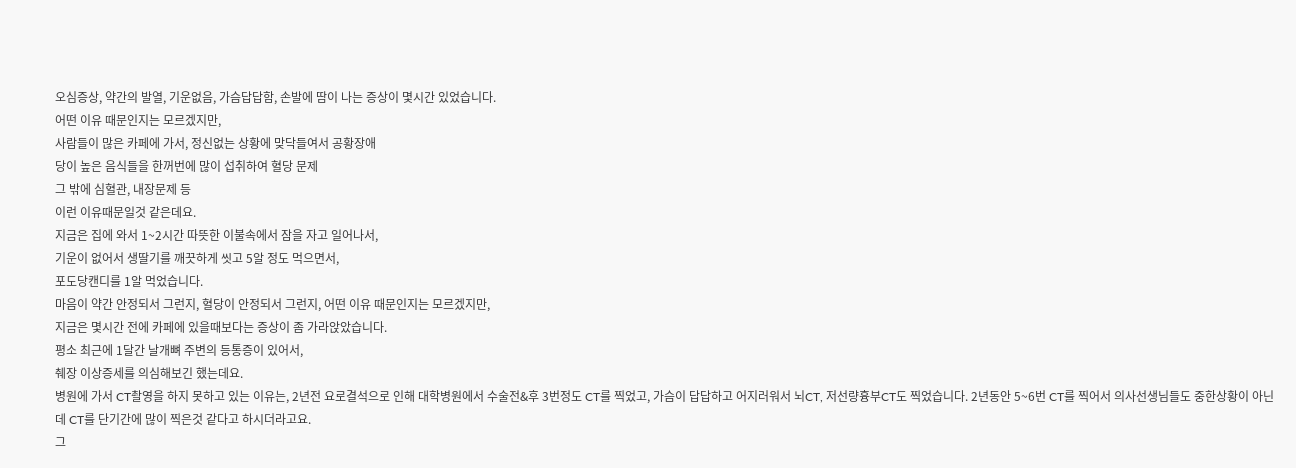오심증상, 약간의 발열, 기운없음, 가슴답답함, 손발에 땀이 나는 증상이 몇시간 있었습니다.
어떤 이유 때문인지는 모르겠지만,
사람들이 많은 카페에 가서, 정신없는 상황에 맞닥들여서 공황장애
당이 높은 음식들을 한꺼번에 많이 섭취하여 혈당 문제
그 밖에 심혈관, 내장문제 등
이런 이유때문일것 같은데요.
지금은 집에 와서 1~2시간 따뜻한 이불속에서 잠을 자고 일어나서,
기운이 없어서 생딸기를 깨끗하게 씻고 5알 정도 먹으면서,
포도당캔디를 1알 먹었습니다.
마음이 약간 안정되서 그런지, 혈당이 안정되서 그런지, 어떤 이유 때문인지는 모르겠지만,
지금은 몇시간 전에 카페에 있을때보다는 증상이 좀 가라앉았습니다.
평소 최근에 1달간 날개뼈 주변의 등통증이 있어서,
췌장 이상증세를 의심해보긴 했는데요.
병원에 가서 CT촬영을 하지 못하고 있는 이유는, 2년전 요로결석으로 인해 대학병원에서 수술전&후 3번정도 CT를 찍었고, 가슴이 답답하고 어지러워서 뇌CT, 저선량흉부CT도 찍었습니다. 2년동안 5~6번 CT를 찍어서 의사선생님들도 중한상황이 아닌데 CT를 단기간에 많이 찍은것 같다고 하시더라고요.
그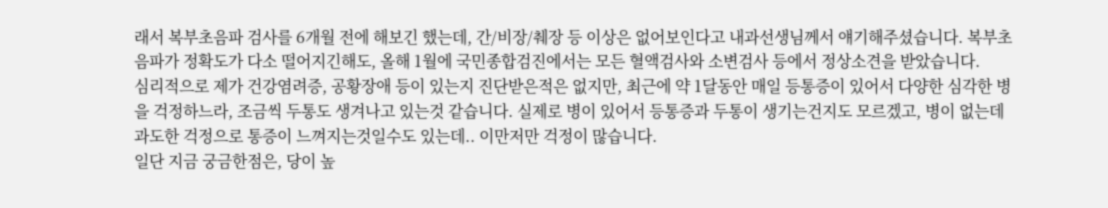래서 복부초음파 검사를 6개월 전에 해보긴 했는데, 간/비장/췌장 등 이상은 없어보인다고 내과선생님께서 얘기해주셨습니다. 복부초음파가 정확도가 다소 떨어지긴해도, 올해 1월에 국민종합검진에서는 모든 혈액검사와 소변검사 등에서 정상소견을 받았습니다.
심리적으로 제가 건강염려증, 공황장애 등이 있는지 진단받은적은 없지만, 최근에 약 1달동안 매일 등통증이 있어서 다양한 심각한 병을 걱정하느라, 조금씩 두통도 생겨나고 있는것 같습니다. 실제로 병이 있어서 등통증과 두통이 생기는건지도 모르겠고, 병이 없는데 과도한 걱정으로 통증이 느껴지는것일수도 있는데.. 이만저만 걱정이 많습니다.
일단 지금 궁금한점은, 당이 높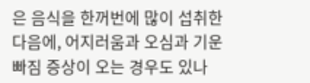은 음식을 한꺼번에 많이 섭취한 다음에, 어지러움과 오심과 기운빠짐 증상이 오는 경우도 있나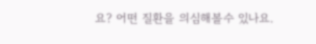요? 어떤 질환을 의심해볼수 있나요.